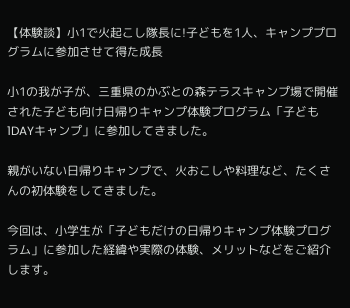【体験談】小1で火起こし隊長に!子どもを1人、キャンププログラムに参加させて得た成長

小1の我が子が、三重県のかぶとの森テラスキャンプ場で開催された子ども向け日帰りキャンプ体験プログラム「子ども1DAYキャンプ」に参加してきました。

親がいない日帰りキャンプで、火おこしや料理など、たくさんの初体験をしてきました。

今回は、小学生が「子どもだけの日帰りキャンプ体験プログラム」に参加した経緯や実際の体験、メリットなどをご紹介します。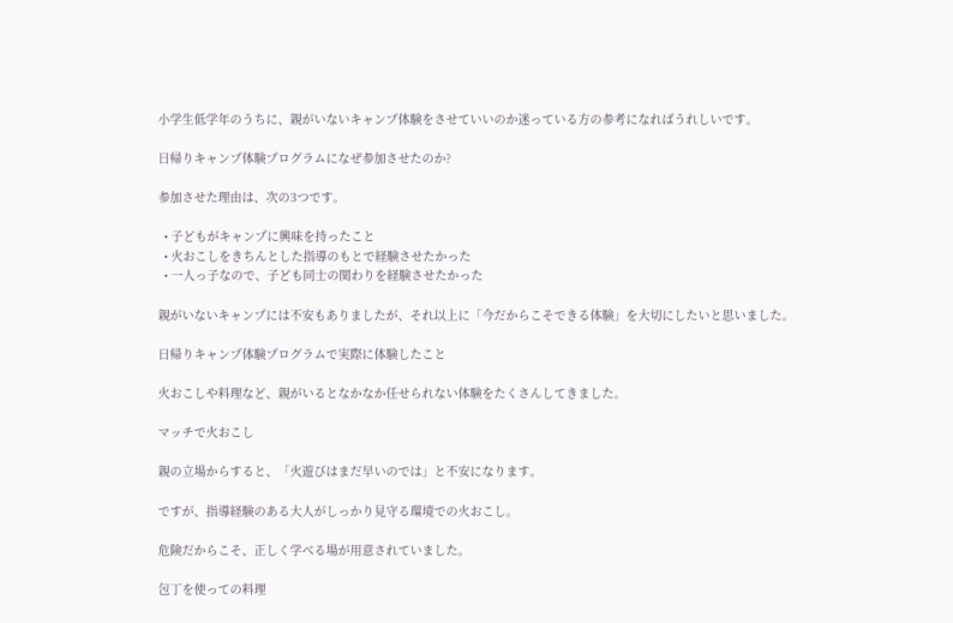小学生低学年のうちに、親がいないキャンプ体験をさせていいのか迷っている方の参考になればうれしいです。

日帰りキャンプ体験プログラムになぜ参加させたのか?

参加させた理由は、次の3つです。

  • 子どもがキャンプに興味を持ったこと
  • 火おこしをきちんとした指導のもとで経験させたかった
  • 一人っ子なので、子ども同士の関わりを経験させたかった

親がいないキャンプには不安もありましたが、それ以上に「今だからこそできる体験」を大切にしたいと思いました。

日帰りキャンプ体験プログラムで実際に体験したこと

火おこしや料理など、親がいるとなかなか任せられない体験をたくさんしてきました。

マッチで火おこし

親の立場からすると、「火遊びはまだ早いのでは」と不安になります。

ですが、指導経験のある大人がしっかり見守る環境での火おこし。

危険だからこそ、正しく学べる場が用意されていました。

包丁を使っての料理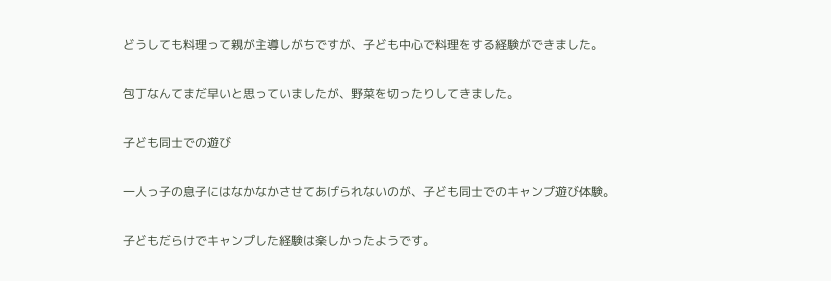どうしても料理って親が主導しがちですが、子ども中心で料理をする経験ができました。

包丁なんてまだ早いと思っていましたが、野菜を切ったりしてきました。

子ども同士での遊び

一人っ子の息子にはなかなかさせてあげられないのが、子ども同士でのキャンプ遊び体験。

子どもだらけでキャンプした経験は楽しかったようです。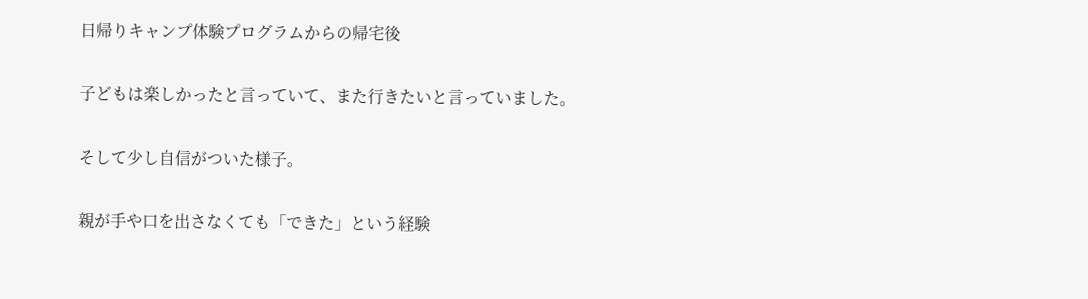日帰りキャンプ体験プログラムからの帰宅後

子どもは楽しかったと言っていて、また行きたいと言っていました。

そして少し自信がついた様子。

親が手や口を出さなくても「できた」という経験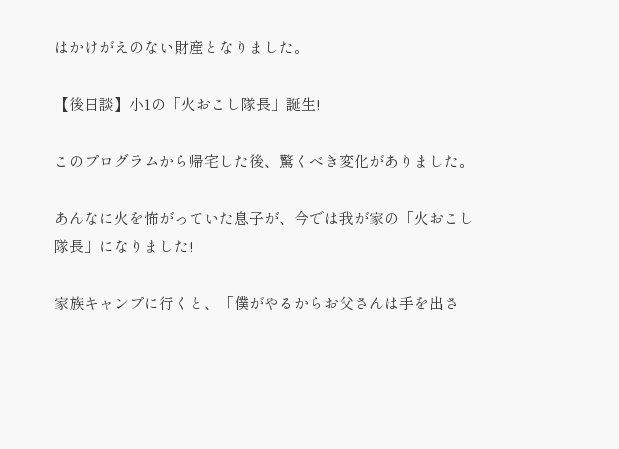はかけがえのない財産となりました。

【後日談】小1の「火おこし隊長」誕生!

このプログラムから帰宅した後、驚くべき変化がありました。

あんなに火を怖がっていた息子が、今では我が家の「火おこし隊長」になりました!

家族キャンプに行くと、「僕がやるからお父さんは手を出さ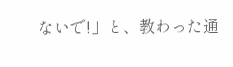ないで!」と、教わった通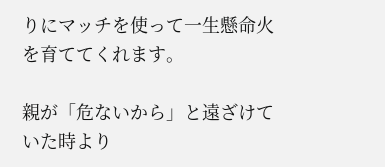りにマッチを使って一生懸命火を育ててくれます。

親が「危ないから」と遠ざけていた時より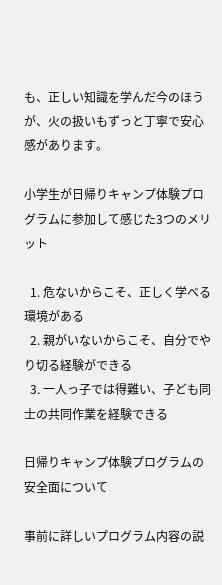も、正しい知識を学んだ今のほうが、火の扱いもずっと丁寧で安心感があります。

小学生が日帰りキャンプ体験プログラムに参加して感じた3つのメリット

  1. 危ないからこそ、正しく学べる環境がある
  2. 親がいないからこそ、自分でやり切る経験ができる
  3. 一人っ子では得難い、子ども同士の共同作業を経験できる

日帰りキャンプ体験プログラムの安全面について

事前に詳しいプログラム内容の説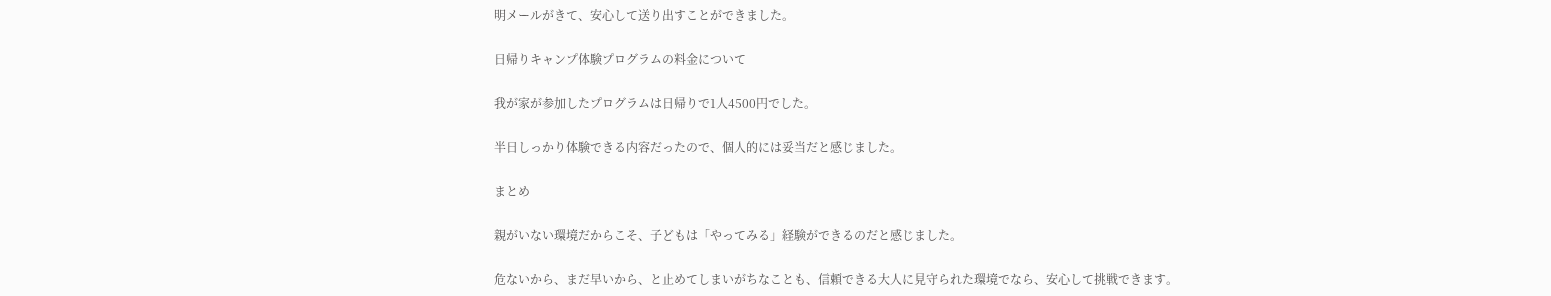明メールがきて、安心して送り出すことができました。

日帰りキャンプ体験プログラムの料金について

我が家が参加したプログラムは日帰りで1人4500円でした。

半日しっかり体験できる内容だったので、個人的には妥当だと感じました。

まとめ

親がいない環境だからこそ、子どもは「やってみる」経験ができるのだと感じました。

危ないから、まだ早いから、と止めてしまいがちなことも、信頼できる大人に見守られた環境でなら、安心して挑戦できます。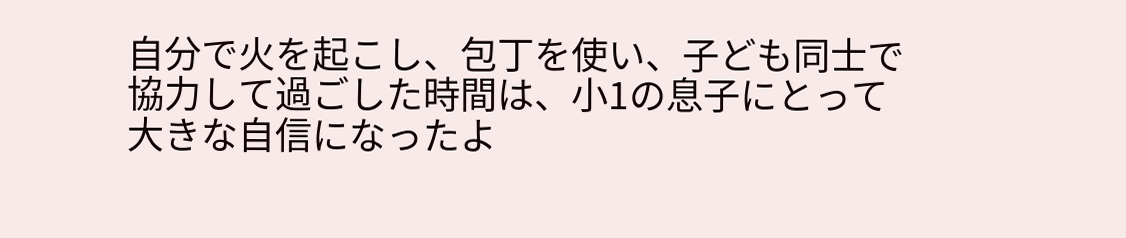自分で火を起こし、包丁を使い、子ども同士で協力して過ごした時間は、小1の息子にとって大きな自信になったよ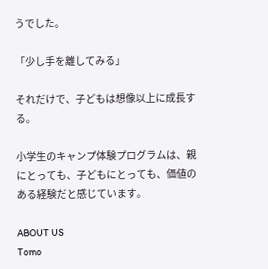うでした。

「少し手を離してみる」

それだけで、子どもは想像以上に成長する。

小学生のキャンプ体験プログラムは、親にとっても、子どもにとっても、価値のある経験だと感じています。

ABOUT US
Tomo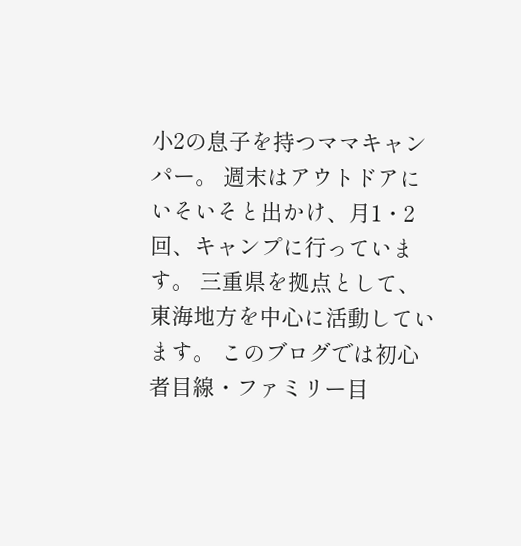小2の息子を持つママキャンパー。 週末はアウトドアにいそいそと出かけ、月1・2回、キャンプに行っています。 三重県を拠点として、東海地方を中心に活動しています。 このブログでは初心者目線・ファミリー目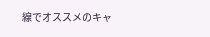線でオススメのキャ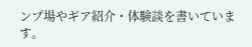ンプ場やギア紹介・体験談を書いています。